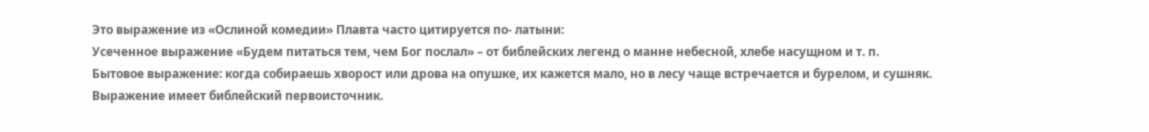Это выражение из «Ослиной комедии» Плавта часто цитируется по- латыни:
Усеченное выражение «Будем питаться тем, чем Бог послал» – от библейских легенд о манне небесной, хлебе насущном и т. п.
Бытовое выражение: когда собираешь хворост или дрова на опушке, их кажется мало, но в лесу чаще встречается и бурелом, и сушняк.
Выражение имеет библейский первоисточник.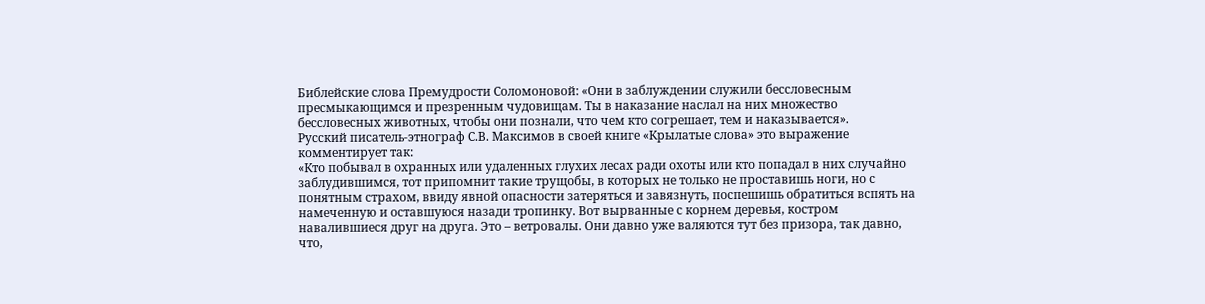Библейские слова Премудрости Соломоновой: «Они в заблуждении служили бессловесным пресмыкающимся и презренным чудовищам. Ты в наказание наслал на них множество бессловесных животных, чтобы они познали, что чем кто согрешает, тем и наказывается».
Русский писатель-этнограф С.В. Максимов в своей книге «Крылатые слова» это выражение комментирует так:
«Кто побывал в охранных или удаленных глухих лесах ради охоты или кто попадал в них случайно заблудившимся, тот припомнит такие трущобы, в которых не только не проставишь ноги, но с понятным страхом, ввиду явной опасности затеряться и завязнуть, поспешишь обратиться вспять на намеченную и оставшуюся назади тропинку. Вот вырванные с корнем деревья, костром навалившиеся друг на друга. Это – ветровалы. Они давно уже валяются тут без призора, так давно, что,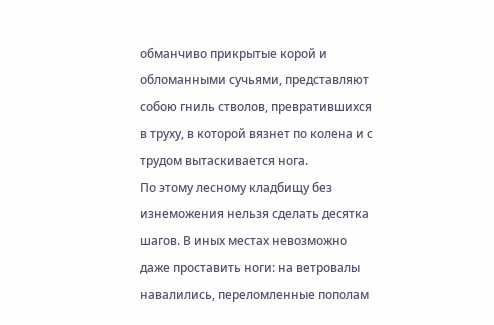обманчиво прикрытые корой и обломанными сучьями, представляют собою гниль стволов, превратившихся в труху, в которой вязнет по колена и с трудом вытаскивается нога.
По этому лесному кладбищу без изнеможения нельзя сделать десятка шагов. В иных местах невозможно даже проставить ноги: на ветровалы навалились, переломленные пополам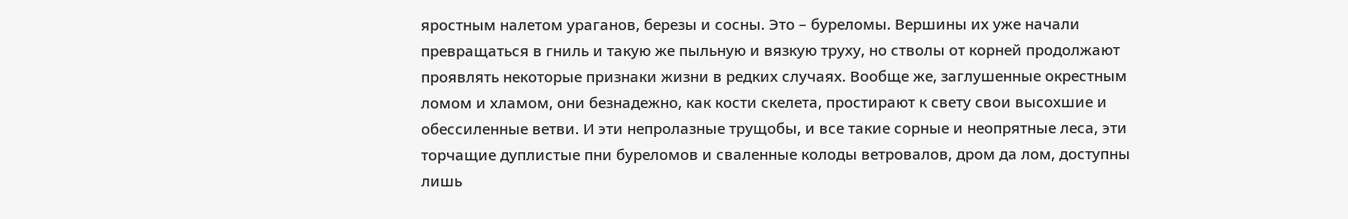яростным налетом ураганов, березы и сосны. Это – буреломы. Вершины их уже начали превращаться в гниль и такую же пыльную и вязкую труху, но стволы от корней продолжают проявлять некоторые признаки жизни в редких случаях. Вообще же, заглушенные окрестным ломом и хламом, они безнадежно, как кости скелета, простирают к свету свои высохшие и обессиленные ветви. И эти непролазные трущобы, и все такие сорные и неопрятные леса, эти торчащие дуплистые пни буреломов и сваленные колоды ветровалов, дром да лом, доступны лишь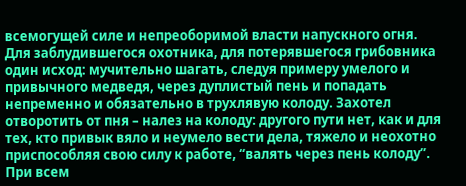всемогущей силе и непреоборимой власти напускного огня. Для заблудившегося охотника, для потерявшегося грибовника один исход: мучительно шагать, следуя примеру умелого и привычного медведя, через дуплистый пень и попадать непременно и обязательно в трухлявую колоду. Захотел отворотить от пня – налез на колоду: другого пути нет, как и для тех, кто привык вяло и неумело вести дела, тяжело и неохотно приспособляя свою силу к работе, “валять через пень колоду”. При всем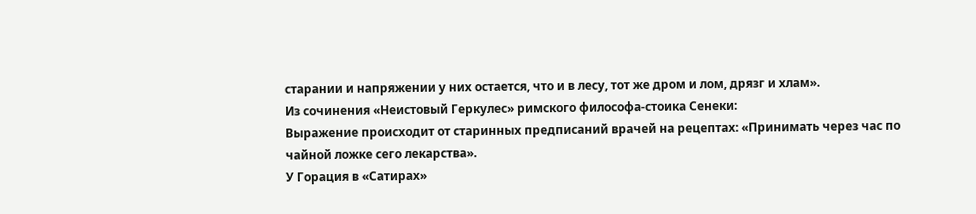старании и напряжении у них остается, что и в лесу, тот же дром и лом, дрязг и хлам».
Из сочинения «Неистовый Геркулес» римского философа-стоика Сенеки:
Выражение происходит от старинных предписаний врачей на рецептах: «Принимать через час по чайной ложке сего лекарства».
У Горация в «Сатирах»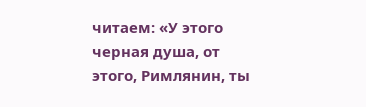читаем: «У этого черная душа, от этого, Римлянин, ты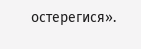остерегися».